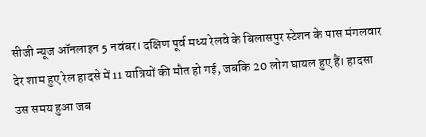सीजी न्यूज ऑनलाइन 5 नवंबर। दक्षिण पूर्व मध्य रेलवे के बिलासपुर स्टेशन के पास मंगलवार देर शाम हुए रेल हादसे में 11 यात्रियों की मौत हो गई, जबकि 20 लोग घायल हुए हैं। हादसा उस समय हुआ जब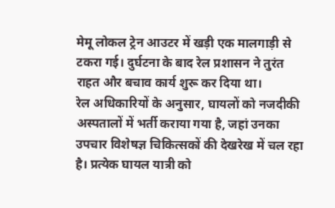मेमू लोकल ट्रेन आउटर में खड़ी एक मालगाड़ी से टकरा गई। दुर्घटना के बाद रेल प्रशासन ने तुरंत राहत और बचाव कार्य शुरू कर दिया था।
रेल अधिकारियों के अनुसार, घायलों को नजदीकी अस्पतालों में भर्ती कराया गया है, जहां उनका उपचार विशेषज्ञ चिकित्सकों की देखरेख में चल रहा है। प्रत्येक घायल यात्री को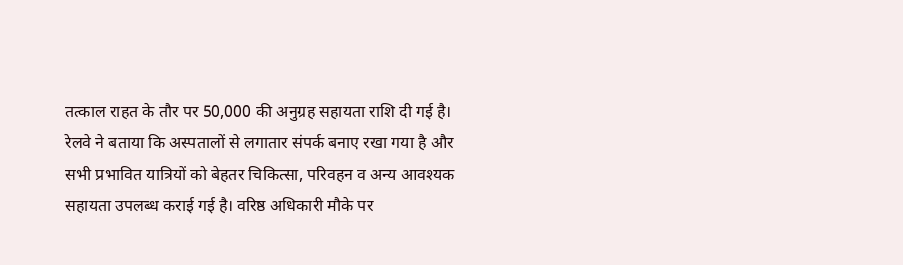तत्काल राहत के तौर पर 50,000 की अनुग्रह सहायता राशि दी गई है।
रेलवे ने बताया कि अस्पतालों से लगातार संपर्क बनाए रखा गया है और सभी प्रभावित यात्रियों को बेहतर चिकित्सा, परिवहन व अन्य आवश्यक सहायता उपलब्ध कराई गई है। वरिष्ठ अधिकारी मौके पर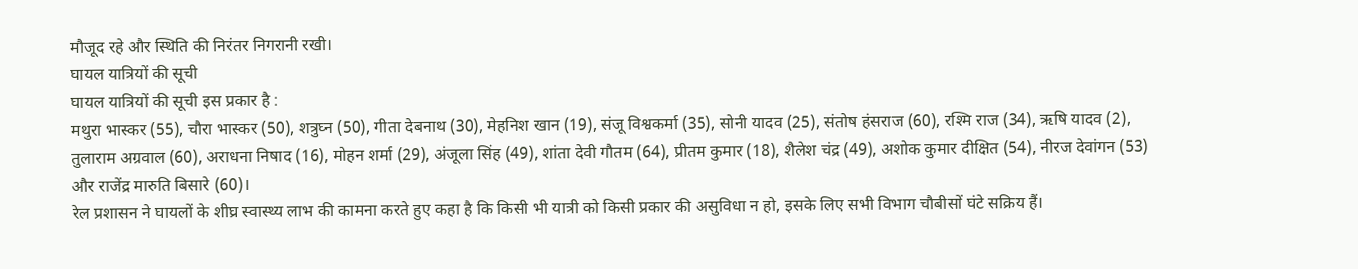मौजूद रहे और स्थिति की निरंतर निगरानी रखी।
घायल यात्रियों की सूची
घायल यात्रियों की सूची इस प्रकार है :
मथुरा भास्कर (55), चौरा भास्कर (50), शत्रुघ्न (50), गीता देबनाथ (30), मेहनिश खान (19), संजू विश्वकर्मा (35), सोनी यादव (25), संतोष हंसराज (60), रश्मि राज (34), ऋषि यादव (2), तुलाराम अग्रवाल (60), अराधना निषाद (16), मोहन शर्मा (29), अंजूला सिंह (49), शांता देवी गौतम (64), प्रीतम कुमार (18), शैलेश चंद्र (49), अशोक कुमार दीक्षित (54), नीरज देवांगन (53) और राजेंद्र मारुति बिसारे (60)।
रेल प्रशासन ने घायलों के शीघ्र स्वास्थ्य लाभ की कामना करते हुए कहा है कि किसी भी यात्री को किसी प्रकार की असुविधा न हो, इसके लिए सभी विभाग चौबीसों घंटे सक्रिय हैं।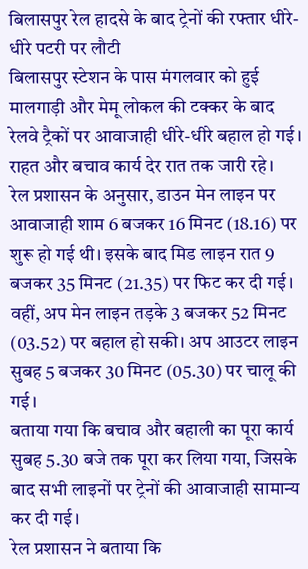बिलासपुर रेल हादसे के बाद ट्रेनों की रफ्तार धीरे-धीरे पटरी पर लौटी
बिलासपुर स्टेशन के पास मंगलवार को हुई मालगाड़ी और मेमू लोकल की टक्कर के बाद रेलवे ट्रैकों पर आवाजाही धीरे-धीरे बहाल हो गई। राहत और बचाव कार्य देर रात तक जारी रहे।
रेल प्रशासन के अनुसार, डाउन मेन लाइन पर आवाजाही शाम 6 बजकर 16 मिनट (18.16) पर शुरू हो गई थी। इसके बाद मिड लाइन रात 9 बजकर 35 मिनट (21.35) पर फिट कर दी गई। वहीं, अप मेन लाइन तड़के 3 बजकर 52 मिनट (03.52) पर बहाल हो सकी। अप आउटर लाइन सुबह 5 बजकर 30 मिनट (05.30) पर चालू की गई।
बताया गया कि बचाव और बहाली का पूरा कार्य सुबह 5.30 बजे तक पूरा कर लिया गया, जिसके बाद सभी लाइनों पर ट्रेनों की आवाजाही सामान्य कर दी गई।
रेल प्रशासन ने बताया कि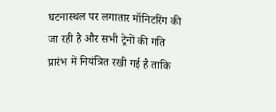घटनास्थल पर लगातार मॉनिटरिंग की जा रही है और सभी ट्रेनों की गति प्रारंभ में नियंत्रित रखी गई है ताकि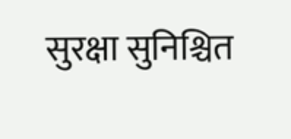सुरक्षा सुनिश्चित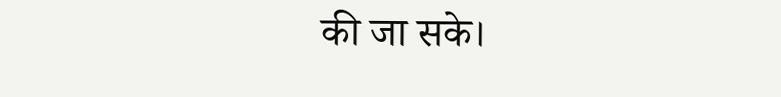की जा सके।